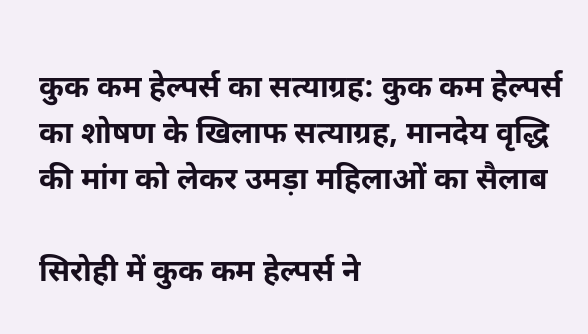कुक कम हेल्पर्स का सत्याग्रह: कुक कम हेल्पर्स का शोषण के खिलाफ सत्याग्रह, मानदेय वृद्धि की मांग को लेकर उमड़ा महिलाओं का सैलाब

सिरोही में कुक कम हेल्पर्स ने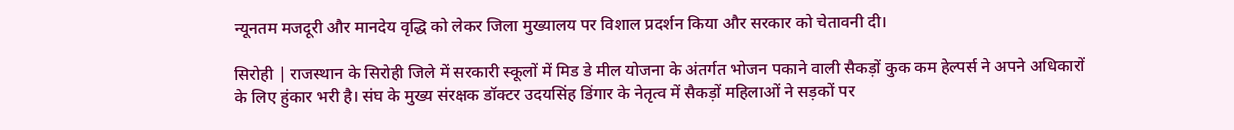न्यूनतम मजदूरी और मानदेय वृद्धि को लेकर जिला मुख्यालय पर विशाल प्रदर्शन किया और सरकार को चेतावनी दी।

सिरोही | राजस्थान के सिरोही जिले में सरकारी स्कूलों में मिड डे मील योजना के अंतर्गत भोजन पकाने वाली सैकड़ों कुक कम हेल्पर्स ने अपने अधिकारों के लिए हुंकार भरी है। संघ के मुख्य संरक्षक डॉक्टर उदयसिंह डिंगार के नेतृत्व में सैकड़ों महिलाओं ने सड़कों पर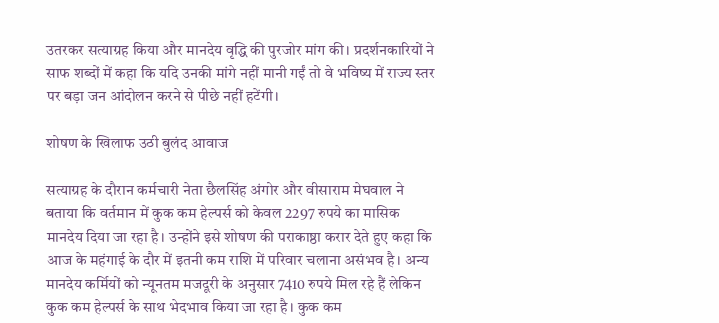उतरकर सत्याग्रह किया और मानदेय वृद्धि की पुरजोर मांग की। प्रदर्शनकारियों ने साफ शब्दों में कहा कि यदि उनकी मांगे नहीं मानी गईं तो वे भविष्य में राज्य स्तर पर बड़ा जन आंदोलन करने से पीछे नहीं हटेंगी।

शोषण के खिलाफ उठी बुलंद आवाज

सत्याग्रह के दौरान कर्मचारी नेता छैलसिंह अंगोर और वीसाराम मेघवाल ने बताया कि वर्तमान में कुक कम हेल्पर्स को केवल 2297 रुपये का मासिक मानदेय दिया जा रहा है। उन्होंने इसे शोषण की पराकाष्ठा करार देते हुए कहा कि आज के महंगाई के दौर में इतनी कम राशि में परिवार चलाना असंभव है। अन्य मानदेय कर्मियों को न्यूनतम मजदूरी के अनुसार 7410 रुपये मिल रहे हैं लेकिन कुक कम हेल्पर्स के साथ भेदभाव किया जा रहा है। कुक कम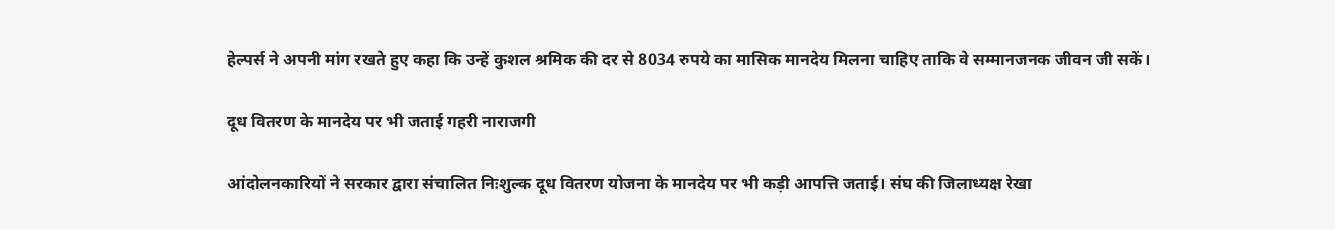हेल्पर्स ने अपनी मांग रखते हुए कहा कि उन्हें कुशल श्रमिक की दर से 8034 रुपये का मासिक मानदेय मिलना चाहिए ताकि वे सम्मानजनक जीवन जी सकें।

दूध वितरण के मानदेय पर भी जताई गहरी नाराजगी

आंदोलनकारियों ने सरकार द्वारा संचालित निःशुल्क दूध वितरण योजना के मानदेय पर भी कड़ी आपत्ति जताई। संघ की जिलाध्यक्ष रेखा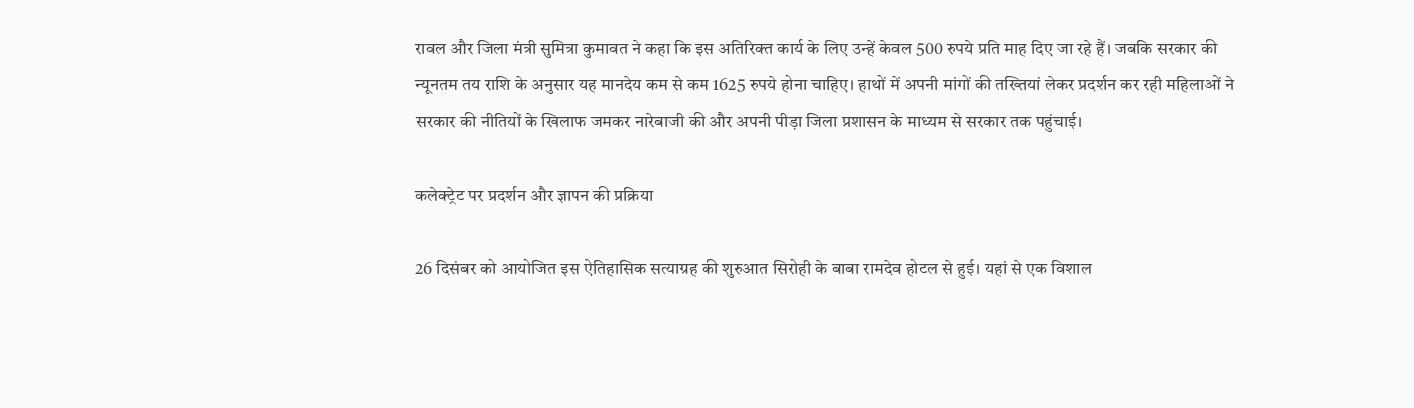रावल और जिला मंत्री सुमित्रा कुमावत ने कहा कि इस अतिरिक्त कार्य के लिए उन्हें केवल 500 रुपये प्रति माह दिए जा रहे हैं। जबकि सरकार की न्यूनतम तय राशि के अनुसार यह मानदेय कम से कम 1625 रुपये होना चाहिए। हाथों में अपनी मांगों की तख्तियां लेकर प्रदर्शन कर रही महिलाओं ने सरकार की नीतियों के खिलाफ जमकर नारेबाजी की और अपनी पीड़ा जिला प्रशासन के माध्यम से सरकार तक पहुंचाई।

कलेक्ट्रेट पर प्रदर्शन और ज्ञापन की प्रक्रिया

26 दिसंबर को आयोजित इस ऐतिहासिक सत्याग्रह की शुरुआत सिरोही के बाबा रामदेव होटल से हुई। यहां से एक विशाल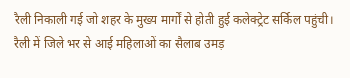रैली निकाली गई जो शहर के मुख्य मार्गों से होती हुई कलेक्ट्रेट सर्किल पहुंची। रैली में जिले भर से आई महिलाओं का सैलाब उमड़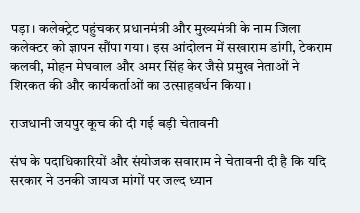पड़ा। कलेक्ट्रेट पहुंचकर प्रधानमंत्री और मुख्यमंत्री के नाम जिला कलेक्टर को ज्ञापन सौंपा गया। इस आंदोलन में सखाराम डांगी, टेकराम कलवी, मोहन मेघवाल और अमर सिंह केर जैसे प्रमुख नेताओं ने शिरकत की और कार्यकर्ताओं का उत्साहवर्धन किया।

राजधानी जयपुर कूच की दी गई बड़ी चेतावनी

संघ के पदाधिकारियों और संयोजक सवाराम ने चेतावनी दी है कि यदि सरकार ने उनकी जायज मांगों पर जल्द ध्यान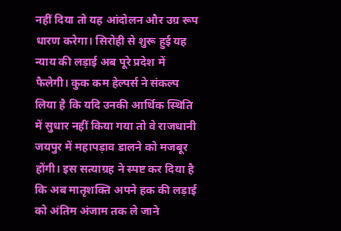नहीं दिया तो यह आंदोलन और उग्र रूप धारण करेगा। सिरोही से शुरू हुई यह न्याय की लड़ाई अब पूरे प्रदेश में फैलेगी। कुक कम हेल्पर्स ने संकल्प लिया है कि यदि उनकी आर्थिक स्थिति में सुधार नहीं किया गया तो वे राजधानी जयपुर में महापड़ाव डालने को मजबूर होंगी। इस सत्याग्रह ने स्पष्ट कर दिया है कि अब मातृशक्ति अपने हक की लड़ाई को अंतिम अंजाम तक ले जाने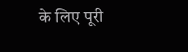के लिए पूरी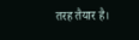तरह तैयार है।